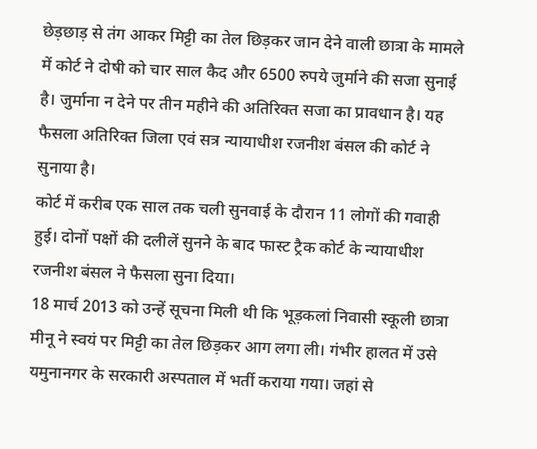छेड़छाड़ से तंग आकर मिट्टी का तेल छिड़कर जान देने वाली छात्रा के मामले में कोर्ट ने दोषी को चार साल कैद और 6500 रुपये जुर्माने की सजा सुनाई है। जुर्माना न देने पर तीन महीने की अतिरिक्त सजा का प्रावधान है। यह फैसला अतिरिक्त जिला एवं सत्र न्यायाधीश रजनीश बंसल की कोर्ट ने सुनाया है।
कोर्ट में करीब एक साल तक चली सुनवाई के दौरान 11 लोगों की गवाही हुई। दोनों पक्षों की दलीलें सुनने के बाद फास्ट ट्रैक कोर्ट के न्यायाधीश रजनीश बंसल ने फैसला सुना दिया।
18 मार्च 2013 को उन्हें सूचना मिली थी कि भूड़कलां निवासी स्कूली छात्रा मीनू ने स्वयं पर मिट्टी का तेल छिड़कर आग लगा ली। गंभीर हालत में उसे यमुनानगर के सरकारी अस्पताल में भर्ती कराया गया। जहां से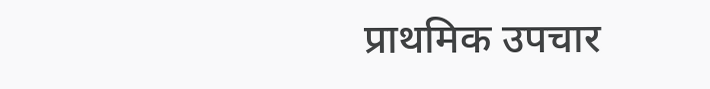प्राथमिक उपचार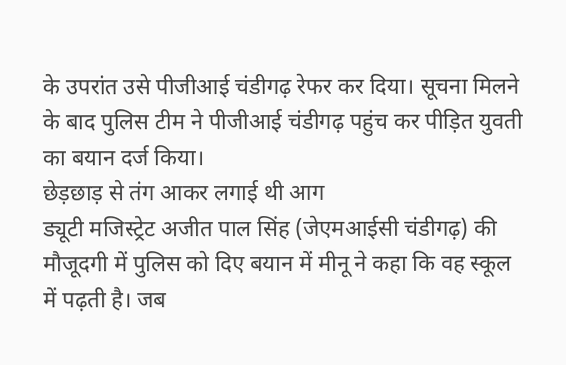के उपरांत उसे पीजीआई चंडीगढ़ रेफर कर दिया। सूचना मिलने के बाद पुलिस टीम ने पीजीआई चंडीगढ़ पहुंच कर पीड़ित युवती का बयान दर्ज किया।
छेड़छाड़ से तंग आकर लगाई थी आग
ड्यूटी मजिस्ट्रेट अजीत पाल सिंह (जेएमआईसी चंडीगढ़) की मौजूदगी में पुलिस को दिए बयान में मीनू ने कहा कि वह स्कूल में पढ़ती है। जब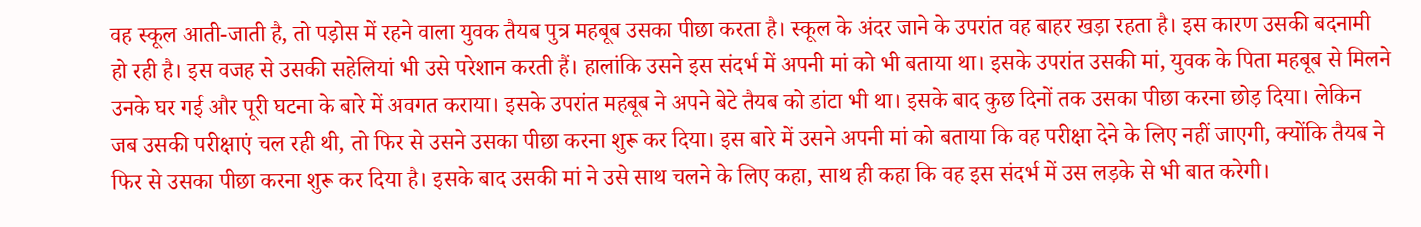वह स्कूल आती-जाती है, तो पड़ोस में रहने वाला युवक तैयब पुत्र महबूब उसका पीछा करता है। स्कूल के अंदर जाने के उपरांत वह बाहर खड़ा रहता है। इस कारण उसकी बदनामी हो रही है। इस वजह से उसकी सहेलियां भी उसे परेशान करती हैं। हालांकि उसने इस संदर्भ में अपनी मां को भी बताया था। इसके उपरांत उसकी मां, युवक के पिता महबूब से मिलने उनके घर गई और पूरी घटना के बारे में अवगत कराया। इसके उपरांत महबूब ने अपने बेटे तैयब को डांटा भी था। इसके बाद कुछ दिनों तक उसका पीछा करना छोड़ दिया। लेकिन जब उसकी परीक्षाएं चल रही थी, तो फिर से उसने उसका पीछा करना शुरू कर दिया। इस बारे में उसने अपनी मां को बताया कि वह परीक्षा देने के लिए नहीं जाएगी, क्योंकि तैयब ने फिर से उसका पीछा करना शुरू कर दिया है। इसके बाद उसकी मां ने उसे साथ चलने के लिए कहा, साथ ही कहा कि वह इस संदर्भ में उस लड़के से भी बात करेगी।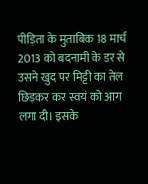पीड़िता के मुताबिक 18 मार्च 2013 को बदनामी के डर से उसने खुद पर मिट्टी का तेल छिड़कर कर स्वयं को आग लगा दी। इसके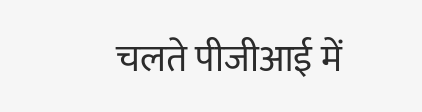चलते पीजीआई में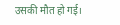उसकी मौत हो गई।